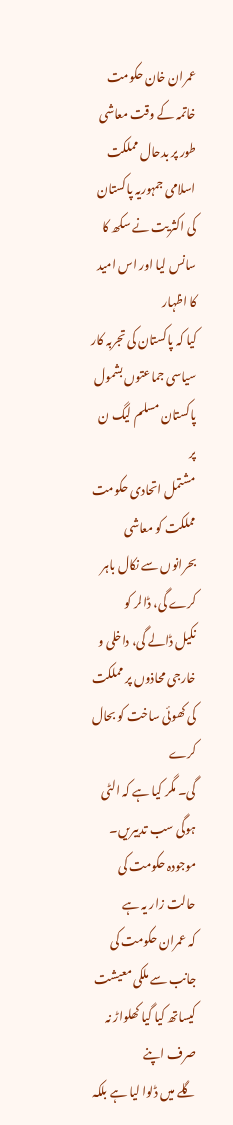عمران خان حکومت خاتمہ کے وقت معاشی طور پر بدحال مملکت
اسلامی جمہوریہ پاکستان کی اکثریت نے سکھ کا سانس لیا اور اس امید کا اظہار
کیا کہ پاکستان کی تجربہ کار سیاسی جماعتوں بشمول پاکستان مسلم لیگ ن پر
مشتمل اتحادی حکومت مملکت کو معاشی بحرانوں سے نکال باہر کرے گی، ڈالر کو
نکیل ڈالے گی، داخلی و خارجی محاذوں پر مملکت کی کھوئی ساخت کو بحال کرے
گی۔ مگر کیا ہے کہ الٹی ہوگی سب تدبیریں۔ موجودہ حکومت کی حالت زار یہ ہے
کہ عمران حکومت کی جانب سے ملکی معیشت کیساتھ کیا گیا کھلواڑ نہ صرف اپنے
گلے میں ڈلوا لیا ہے بلکہ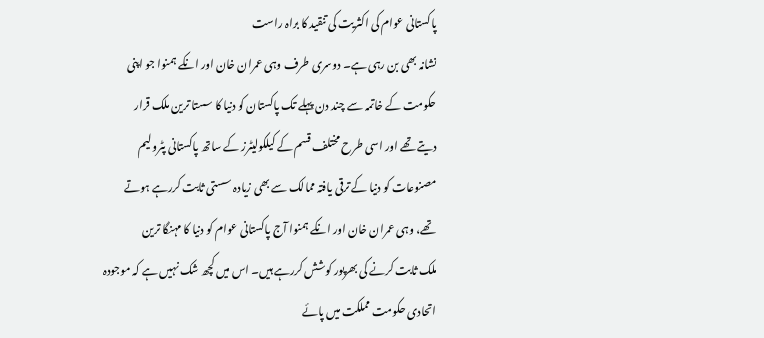پاکستانی عوام کی اکثریت کی تنقید کا براہ راست
نشانہ بھی بن رہی ہے۔ دوسری طرف وہی عمران خان اور انکے ہمنوا جو اپنی
حکومت کے خاتمہ سے چند دن پہلے تک پاکستان کو دنیا کا سستا ترین ملک قرار
دیتے تھے اور اسی طرح مختلف قسم کے کیلکولیٹرز کے ساتھ پاکستانی پٹرولیم
مصنوعات کو دنیا کے ترقی یافتہ ممالک سے بھی زیادہ سستی ثابت کررہے ہوتے
تھے، وہی عمران خان اور انکے ہمنوا آج پاکستانی عوام کو دنیا کا مہنگا ترین
ملک ثابت کرنے کی بھرپور کوشش کررہے ہیں۔ اس میں کچھ شک نہیں ہے کہ موجودہ
اتحادی حکومت مملکت میں پائے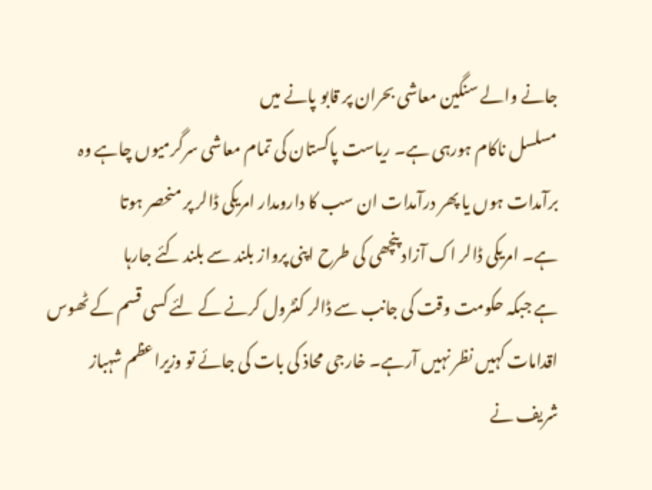جانے والے سنگین معاشی بحران پر قابو پانے میں
مسلسل ناکام ہورہی ہے۔ ریاست پاکستان کی تمام معاشی سرگرمیوں چاہے وہ
برآمدات ہوں یا پھر درآمدات ان سب کا دارومدار امریکی ڈالر پر منحصر ہوتا
ہے۔ امریکی ڈالر اک آزاد پنچھی کی طرح اپنی پرواز بلند سے بلند کئے جارہا
ہے جبکہ حکومت وقت کی جانب سے ڈالر کنٹرول کرنے کے لئے کسی قسم کے ٹھوس
اقدامات کہیں نظر نہیں آرہے۔ خارجی محاذ کی بات کی جائے تو وزیراعظم شہباز
شریف نے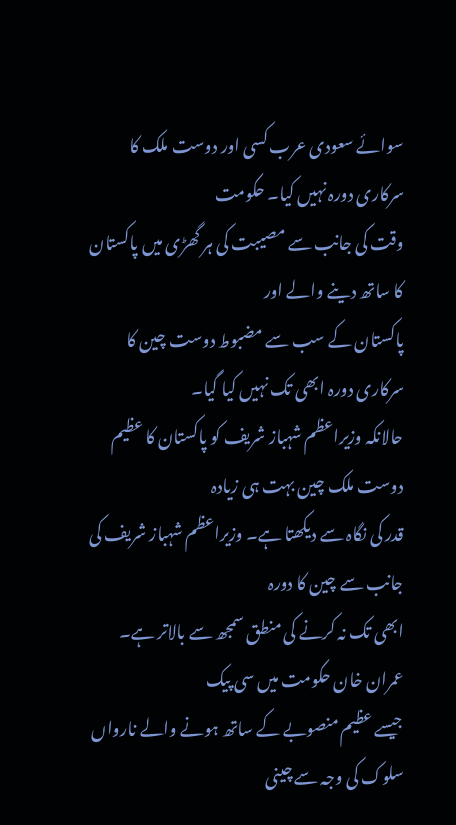سوائے سعودی عرب کسی اور دوست ملک کا سرکاری دورہ نہیں کیا۔ حکومت
وقت کی جانب سے مصیبت کی ہر گھڑی میں پاکستان کا ساتھ دینے والے اور
پاکستان کے سب سے مضبوط دوست چین کا سرکاری دورہ ابھی تک نہیں کیا گیا۔
حالانکہ وزیراعظم شہباز شریف کو پاکستان کا عظیم دوست ملک چین بہت ہی زیادہ
قدر کی نگاہ سے دیکھتا ہے۔ وزیراعظم شہباز شریف کی جانب سے چین کا دورہ
ابھی تک نہ کرنے کی منطق سمجھ سے بالاتر ہے۔ عمران خان حکومت میں سی پیک
جیسے عظیم منصوبے کے ساتھ ہونے والے نارواں سلوک کی وجہ سے چینی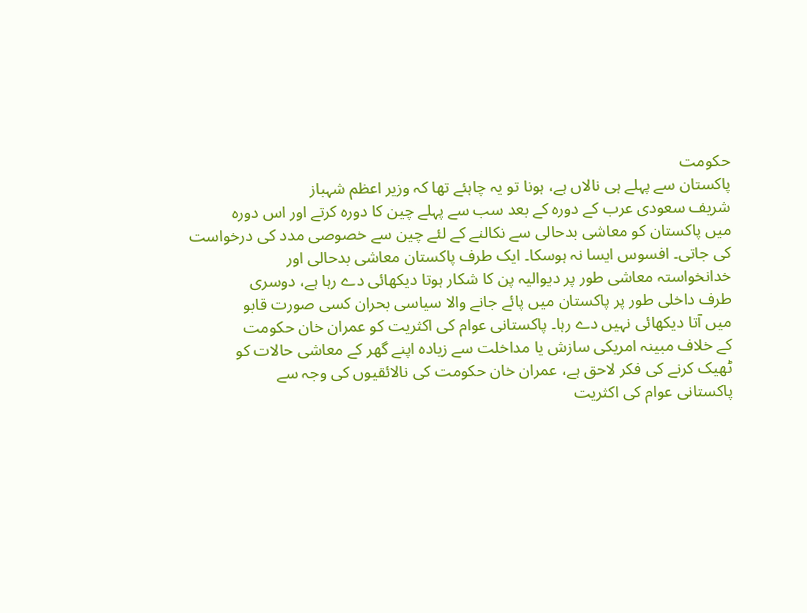حکومت
پاکستان سے پہلے ہی نالاں ہے، ہونا تو یہ چاہئے تھا کہ وزیر اعظم شہباز
شریف سعودی عرب کے دورہ کے بعد سب سے پہلے چین کا دورہ کرتے اور اس دورہ
میں پاکستان کو معاشی بدحالی سے نکالنے کے لئے چین سے خصوصی مدد کی درخواست
کی جاتی۔ افسوس ایسا نہ ہوسکا۔ ایک طرف پاکستان معاشی بدحالی اور
خدانخواستہ معاشی طور پر دیوالیہ پن کا شکار ہوتا دیکھائی دے رہا ہے، دوسری
طرف داخلی طور پر پاکستان میں پائے جانے والا سیاسی بحران کسی صورت قابو
میں آتا دیکھائی نہیں دے رہا۔ پاکستانی عوام کی اکثریت کو عمران خان حکومت
کے خلاف مبینہ امریکی سازش یا مداخلت سے زیادہ اپنے گھر کے معاشی حالات کو
ٹھیک کرنے کی فکر لاحق ہے، عمران خان حکومت کی نالائقیوں کی وجہ سے
پاکستانی عوام کی اکثریت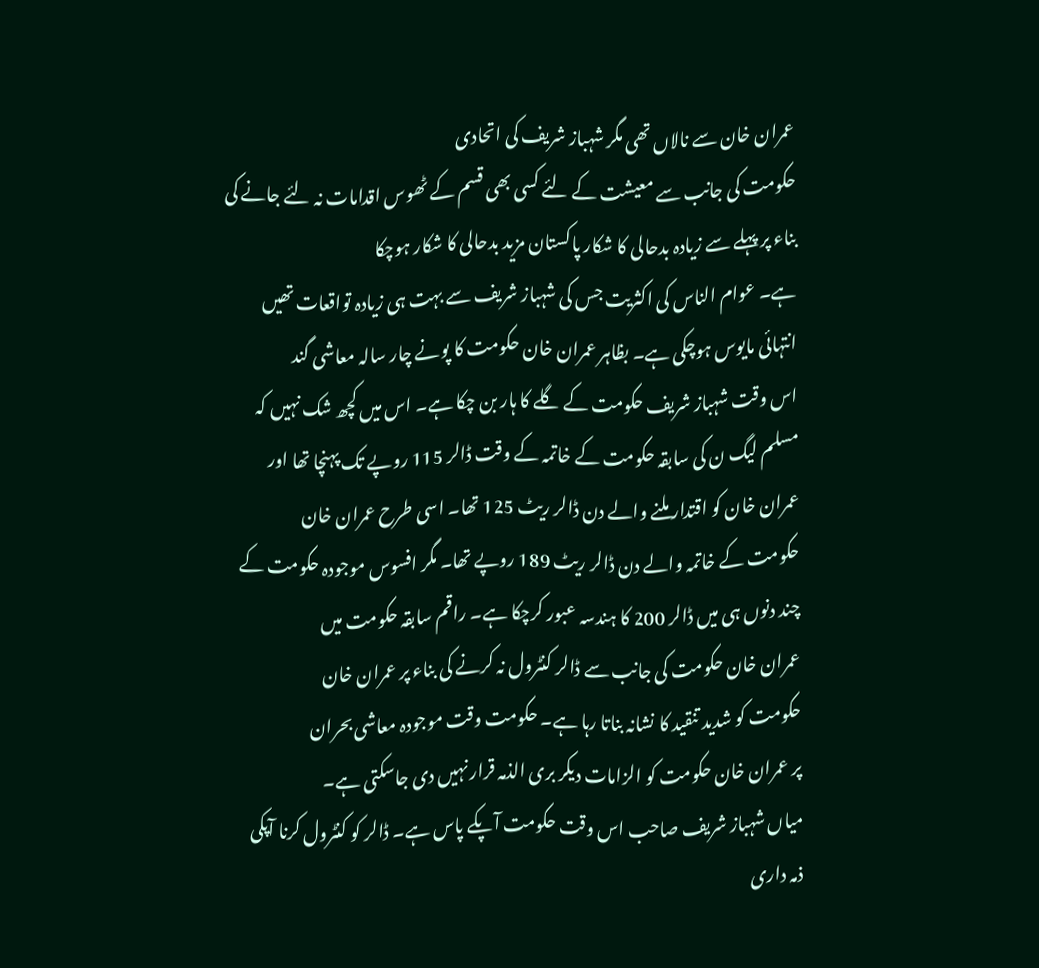عمران خان سے نالاں تھی مگر شہباز شریف کی اتحادی
حکومت کی جانب سے معیشت کے لئے کسی بھی قسم کے ٹھوس اقدامات نہ لئے جانے کی
بناء پر پہلے سے زیادہ بدحالی کا شکار پاکستان مزید بدحالی کا شکار ہوچکا
ہے۔ عوام الناس کی اکثریت جس کی شہباز شریف سے بہت ہی زیادہ تواقعات تھیں
انتہائی مایوس ہوچکی ہے۔ بظاہر عمران خان حکومت کا پونے چار سالہ معاشی گند
اس وقت شہباز شریف حکومت کے گلے کا ہار بن چکا ہے۔ اس میں کچھ شک نہیں کہ
مسلم لیگ ن کی سابقہ حکومت کے خاتمہ کے وقت ڈالر 115 روپے تک پہنچا تھا اور
عمران خان کو اقتدار ملنے والے دن ڈالر ریٹ 125 تھا۔ اسی طرح عمران خان
حکومت کے خاتمہ والے دن ڈالر ریٹ 189 روپے تھا۔ مگر افسوس موجودہ حکومت کے
چند دنوں ہی میں ڈالر 200 کا ہندسہ عبور کرچکا ہے۔ راقم سابقہ حکومت میں
عمران خان حکومت کی جانب سے ڈالر کنٹرول نہ کرنے کی بناء پر عمران خان
حکومت کو شدید تنقید کا نشانہ بناتا رہا ہے۔ حکومت وقت موجودہ معاشی بحران
پر عمران خان حکومت کو الزامات دیکر بری الذمہ قرار نہیں دی جاسکتی ہے۔
میاں شہباز شریف صاحب اس وقت حکومت آپکے پاس ہے۔ ڈالر کو کنٹرول کرنا آپکی
ذمہ داری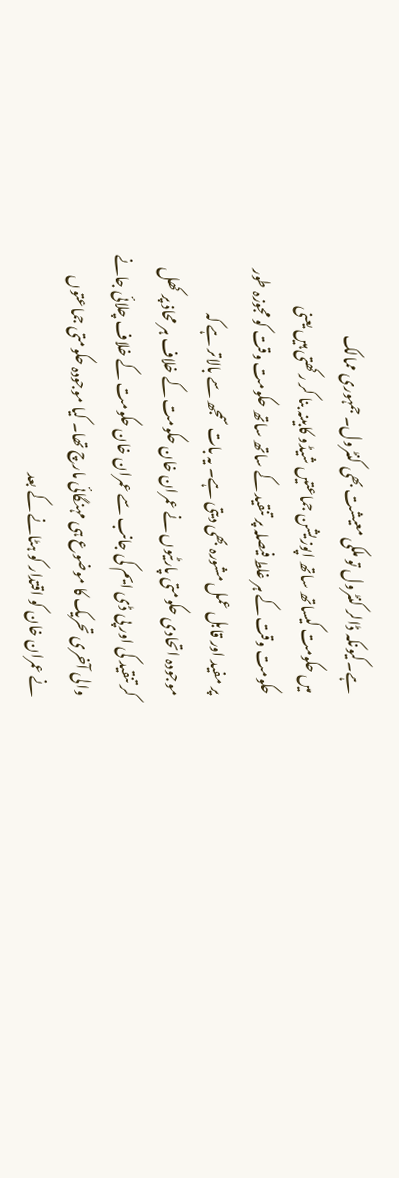ہے۔کیونکہ ڈالر کنٹرول تو ملکی معیشت بھی کنٹرول۔ جمہوری ممالک
میں حکومت کیساتھ ساتھ اپوزیشن جماعتیں شیڈو کابینہ بنا کر رکھتی ہیں یعنی
حکومت وقت کے ہر غلط فیصلہ پر تنقید کے ساتھ ساتھ حکومت وقت کو مجوزہ طور
پر مفید اور قابل عمل مشورہ بھی دیتی ہے۔ یہ بات سمجھ سے بالاتر ہے کہ
موجودہ اتحادی حکومتی پارٹیوں نے عمران خان حکومت کے خلاف ہر محاذ پر کھل
کر تنقید کی اور پی ڈی ایم کی جانب سے عمران خان حکومت کے خلاف چلائی جانے
والی آخری تحریک کا موضوع ہی مہنگائی مارچ تھا۔ کیا موجودہ حکومتی جماعتوں
نے عمران خان کو اقتدار کو ہٹانے کے بعد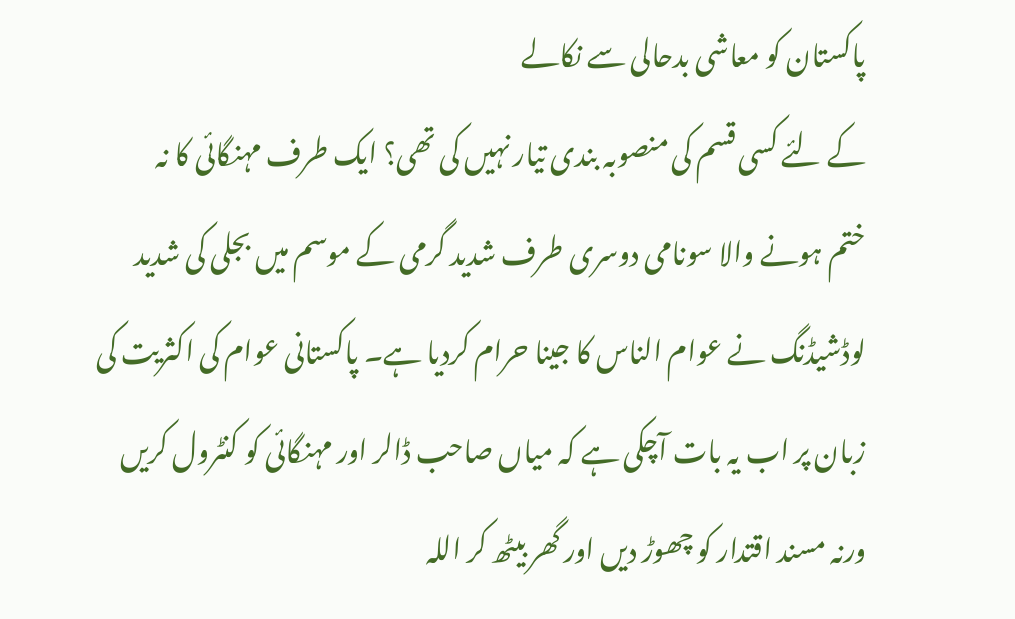پاکستان کو معاشی بدحالی سے نکالے
کے لئے کسی قسم کی منصوبہ بندی تیار نہیں کی تھی؟ ایک طرف مہنگائی کا نہ
ختم ہونے والا سونامی دوسری طرف شدید گرمی کے موسم میں بجلی کی شدید
لوڈشیڈنگ نے عوام الناس کا جینا حرام کردیا ہے۔ پاکستانی عوام کی اکثریت کی
زبان پر اب یہ بات آچکی ہے کہ میاں صاحب ڈالر اور مہنگائی کو کنٹرول کریں
ورنہ مسند اقتدار کو چھوڑ دیں اور گھر بیٹھ کر اللہ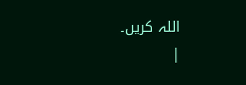اللہ کریں۔
|